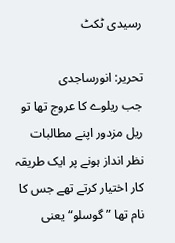رسیدی ٹکٹ

تحریر: انورساجدی
جب ریلوے کا عروج تھا تو ریل مزدور اپنے مطالبات نظر انداز ہونے پر ایک طریقہ کار اختیار کرتے تھے جس کا نام تھا ”گوسلو“ یعنی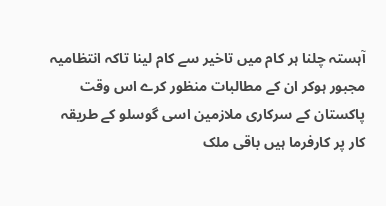آہستہ چلنا ہر کام میں تاخیر سے کام لینا تاکہ انتظامیہ مجبور ہوکر ان کے مطالبات منظور کرے اس وقت پاکستان کے سرکاری ملازمین اسی گوسلو کے طریقہ کار پر کارفرما ہیں باقی ملک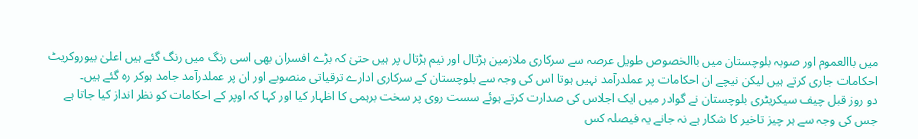میں باالعموم اور صوبہ بلوچستان میں باالخصوص طویل عرصہ سے سرکاری ملازمین ہڑتال اور نیم ہڑتال پر ہیں حتیٰ کہ بڑے افسران بھی اسی رنگ میں رنگ گئے ہیں اعلیٰ بیوروکریٹ احکامات جاری کرتے ہیں لیکن نیچے ان احکامات پر عملدرآمد نہیں ہوتا اس کی وجہ سے بلوچستان کے سرکاری ادارے ترقیاتی منصوبے اور ان پر عملدرآمد جامد ہوکر رہ گئے ہیں۔
دو روز قبل چیف سیکریٹری بلوچستان نے گوادر میں ایک اجلاس کی صدارت کرتے ہوئے سست روی پر سخت برہمی کا اظہار کیا اور کہا کہ اوپر کے احکامات کو نظر انداز کیا جاتا ہے جس کی وجہ سے ہر چیز تاخیر کا شکار ہے نہ جانے یہ فیصلہ کس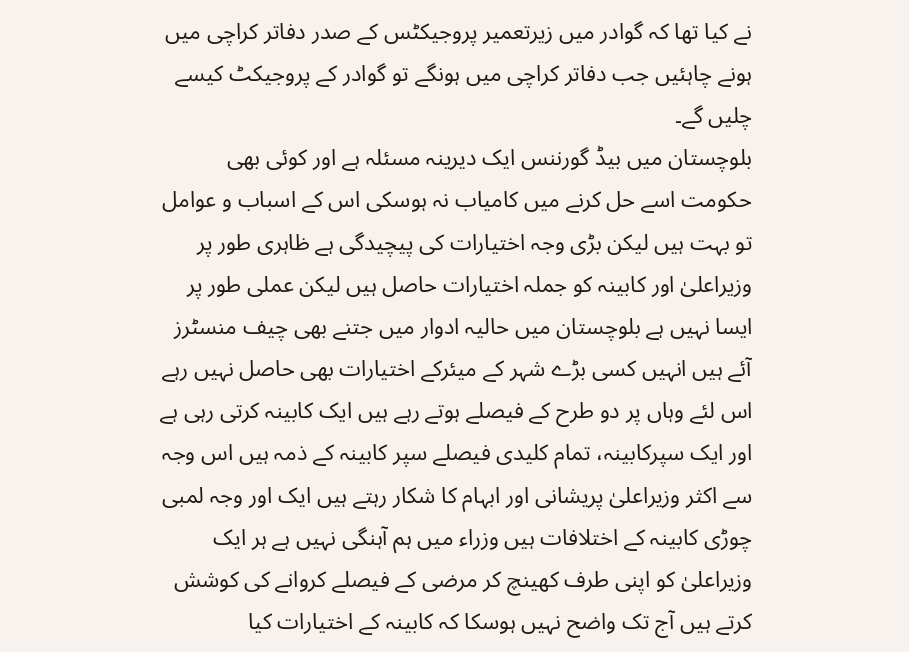نے کیا تھا کہ گوادر میں زیرتعمیر پروجیکٹس کے صدر دفاتر کراچی میں ہونے چاہئیں جب دفاتر کراچی میں ہونگے تو گوادر کے پروجیکٹ کیسے چلیں گے۔
بلوچستان میں بیڈ گورننس ایک دیرینہ مسئلہ ہے اور کوئی بھی حکومت اسے حل کرنے میں کامیاب نہ ہوسکی اس کے اسباب و عوامل تو بہت ہیں لیکن بڑی وجہ اختیارات کی پیچیدگی ہے ظاہری طور پر وزیراعلیٰ اور کابینہ کو جملہ اختیارات حاصل ہیں لیکن عملی طور پر ایسا نہیں ہے بلوچستان میں حالیہ ادوار میں جتنے بھی چیف منسٹرز آئے ہیں انہیں کسی بڑے شہر کے میئرکے اختیارات بھی حاصل نہیں رہے اس لئے وہاں پر دو طرح کے فیصلے ہوتے رہے ہیں ایک کابینہ کرتی رہی ہے اور ایک سپرکابینہ، تمام کلیدی فیصلے سپر کابینہ کے ذمہ ہیں اس وجہ سے اکثر وزیراعلیٰ پریشانی اور ابہام کا شکار رہتے ہیں ایک اور وجہ لمبی چوڑی کابینہ کے اختلافات ہیں وزراء میں ہم آہنگی نہیں ہے ہر ایک وزیراعلیٰ کو اپنی طرف کھینچ کر مرضی کے فیصلے کروانے کی کوشش کرتے ہیں آج تک واضح نہیں ہوسکا کہ کابینہ کے اختیارات کیا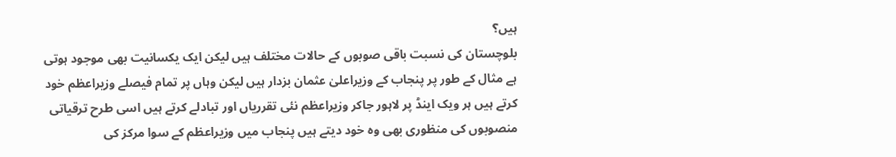ہیں؟
بلوچستان کی نسبت باقی صوبوں کے حالات مختلف ہیں لیکن ایک یکسانیت بھی موجود ہوتی ہے مثال کے طور پر پنجاب کے وزیراعلیٰ عثمان بزدار ہیں لیکن وہاں پر تمام فیصلے وزیراعظم خود کرتے ہیں ہر ویک اینڈ پر لاہور جاکر وزیراعظم نئی تقرریاں اور تبادلے کرتے ہیں اسی طرح ترقیاتی منصوبوں کی منظوری بھی وہ خود دیتے ہیں پنجاب میں وزیراعظم کے سوا مرکز کی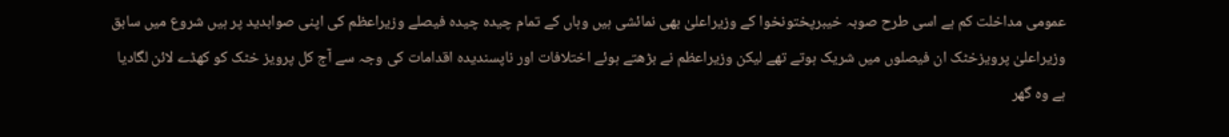عمومی مداخلت کم ہے اسی طرح صوبہ خیبرپختونخوا کے وزیراعلیٰ بھی نمائشی ہیں وہاں کے تمام چیدہ چیدہ فیصلے وزیراعظم کی اپنی صوابدید پر ہیں شروع میں سابق وزیراعلیٰ پرویزخٹک ان فیصلوں میں شریک ہوتے تھے لیکن وزیراعظم نے بڑھتے ہوئے اختلافات اور ناپسندیدہ اقدامات کی وجہ سے آج کل پرویز خٹک کو کھڈے لائن لگادیا ہے وہ گھر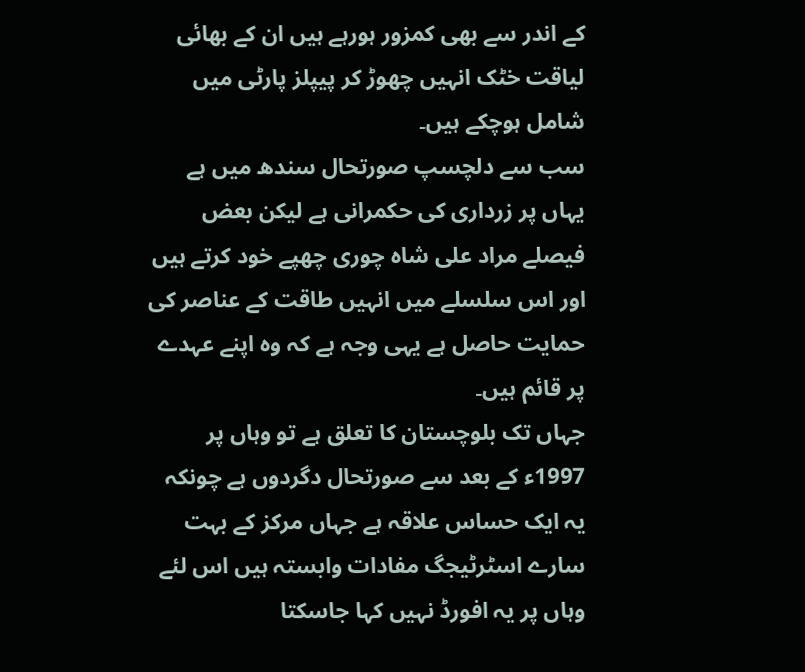کے اندر سے بھی کمزور ہورہے ہیں ان کے بھائی لیاقت خٹک انہیں چھوڑ کر پیپلز پارٹی میں شامل ہوچکے ہیں۔
سب سے دلچسپ صورتحال سندھ میں ہے یہاں پر زرداری کی حکمرانی ہے لیکن بعض فیصلے مراد علی شاہ چوری چھپے خود کرتے ہیں اور اس سلسلے میں انہیں طاقت کے عناصر کی حمایت حاصل ہے یہی وجہ ہے کہ وہ اپنے عہدے پر قائم ہیں۔
جہاں تک بلوچستان کا تعلق ہے تو وہاں پر 1997ء کے بعد سے صورتحال دگردوں ہے چونکہ یہ ایک حساس علاقہ ہے جہاں مرکز کے بہت سارے اسٹرٹیجگ مفادات وابستہ ہیں اس لئے وہاں پر یہ افورڈ نہیں کہا جاسکتا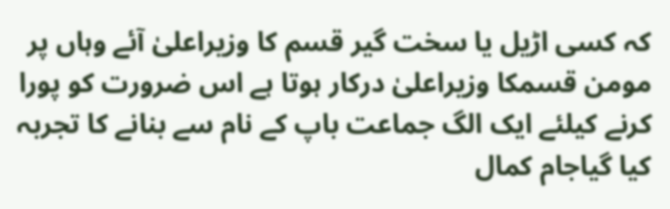کہ کسی اڑیل یا سخت گیر قسم کا وزیراعلیٰ آئے وہاں پر مومن قسمکا وزیراعلیٰ درکار ہوتا ہے اس ضرورت کو پورا کرنے کیلئے ایک الگ جماعت باپ کے نام سے بنانے کا تجربہ کیا گیاجام کمال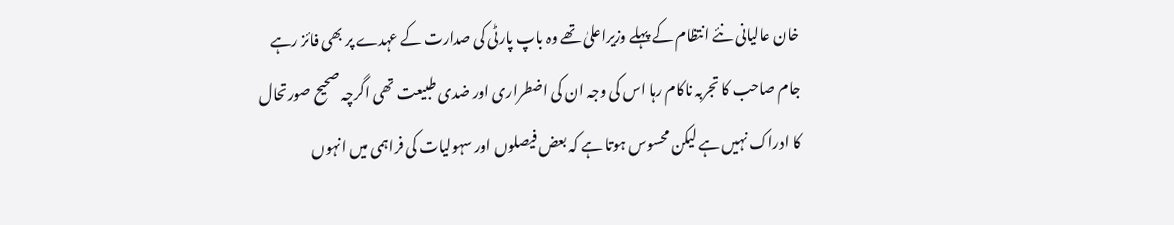خان عالیانی نئے انتظام کے پہلے وزیراعلیٰ تھے وہ باپ پارٹی کی صدارت کے عہدے پر بھی فائز رہے جام صاحب کا تجربہ ناکام رہا اس کی وجہ ان کی اضطراری اور ضدی طبیعت تھی اگرچہ صحیح صورتحال کا ادراک نہیں ہے لیکن محسوس ہوتا ہے کہ بعض فیصلوں اور سہولیات کی فراہمی میں انہوں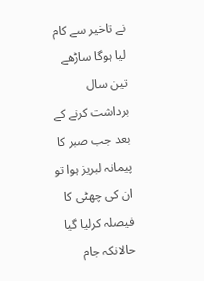نے تاخیر سے کام لیا ہوگا ساڑھے تین سال برداشت کرنے کے بعد جب صبر کا پیمانہ لبریز ہوا تو ان کی چھٹی کا فیصلہ کرلیا گیا حالانکہ جام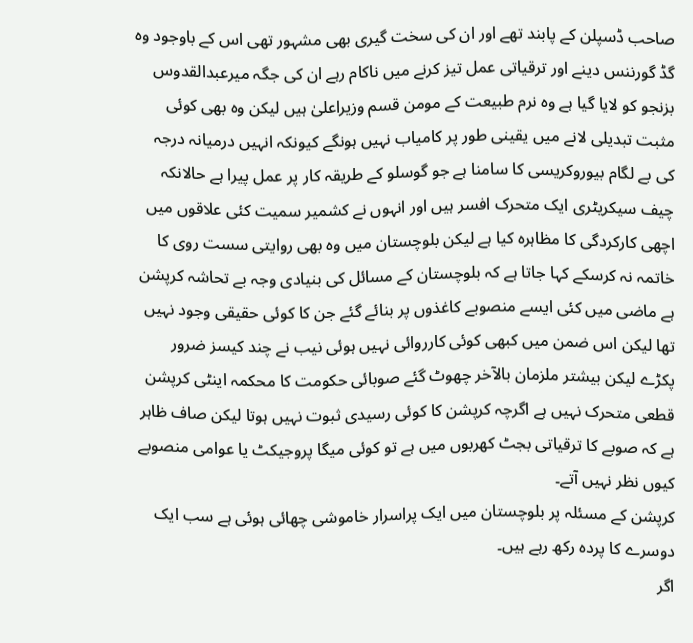صاحب ڈسپلن کے پابند تھے اور ان کی سخت گیری بھی مشہور تھی اس کے باوجود وہ گڈ گورننس دینے اور ترقیاتی عمل تیز کرنے میں ناکام رہے ان کی جگہ میرعبدالقدوس بزنجو کو لایا گیا ہے وہ نرم طبیعت کے مومن قسم وزیراعلیٰ ہیں لیکن وہ بھی کوئی مثبت تبدیلی لانے میں یقینی طور پر کامیاب نہیں ہونگے کیونکہ انہیں درمیانہ درجہ کی بے لگام بیوروکریسی کا سامنا ہے جو گوسلو کے طریقہ کار پر عمل پیرا ہے حالانکہ چیف سیکریٹری ایک متحرک افسر ہیں اور انہوں نے کشمیر سمیت کئی علاقوں میں اچھی کارکردگی کا مظاہرہ کیا ہے لیکن بلوچستان میں وہ بھی روایتی سست روی کا خاتمہ نہ کرسکے کہا جاتا ہے کہ بلوچستان کے مسائل کی بنیادی وجہ بے تحاشہ کرپشن ہے ماضی میں کئی ایسے منصوبے کاغذوں پر بنائے گئے جن کا کوئی حقیقی وجود نہیں تھا لیکن اس ضمن میں کبھی کوئی کارروائی نہیں ہوئی نیب نے چند کیسز ضرور پکڑے لیکن بیشتر ملزمان بالآخر چھوٹ گئے صوبائی حکومت کا محکمہ اینٹی کرپشن قطعی متحرک نہیں ہے اگرچہ کرپشن کا کوئی رسیدی ثبوت نہیں ہوتا لیکن صاف ظاہر ہے کہ صوبے کا ترقیاتی بجٹ کھربوں میں ہے تو کوئی میگا پروجیکٹ یا عوامی منصوبے کیوں نظر نہیں آتے۔
کرپشن کے مسئلہ پر بلوچستان میں ایک پراسرار خاموشی چھائی ہوئی ہے سب ایک دوسرے کا پردہ رکھ رہے ہیں۔
اگر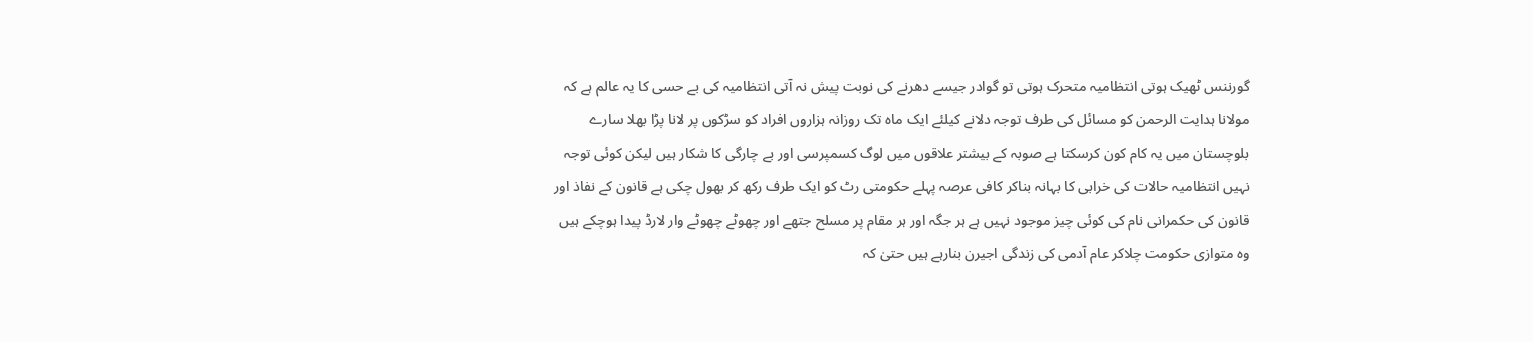گورننس ٹھیک ہوتی انتظامیہ متحرک ہوتی تو گوادر جیسے دھرنے کی نوبت پیش نہ آتی انتظامیہ کی بے حسی کا یہ عالم ہے کہ مولانا ہدایت الرحمن کو مسائل کی طرف توجہ دلانے کیلئے ایک ماہ تک روزانہ ہزاروں افراد کو سڑکوں پر لانا پڑا بھلا سارے بلوچستان میں یہ کام کون کرسکتا ہے صوبہ کے بیشتر علاقوں میں لوگ کسمپرسی اور بے چارگی کا شکار ہیں لیکن کوئی توجہ نہیں انتظامیہ حالات کی خرابی کا بہانہ بناکر کافی عرصہ پہلے حکومتی رٹ کو ایک طرف رکھ کر بھول چکی ہے قانون کے نفاذ اور قانون کی حکمرانی نام کی کوئی چیز موجود نہیں ہے ہر جگہ اور ہر مقام پر مسلح جتھے اور چھوٹے چھوٹے وار لارڈ پیدا ہوچکے ہیں وہ متوازی حکومت چلاکر عام آدمی کی زندگی اجیرن بنارہے ہیں حتیٰ کہ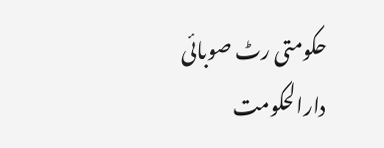حکومتی رٹ صوبائی دارالحکومت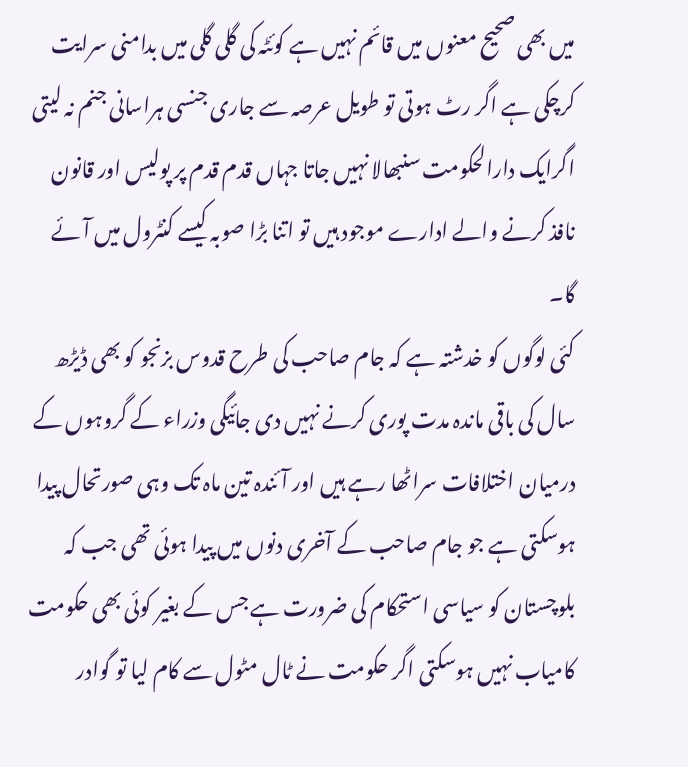میں بھی صحیح معنوں میں قائم نہیں ہے کوئٹہ کی گلی گلی میں بدامنی سرایت کرچکی ہے اگر رٹ ہوتی تو طویل عرصہ سے جاری جنسی ہراسانی جنم نہ لیتی اگرایک دارالحکومت سنبھالا نہیں جاتا جہاں قدم قدم پر پولیس اور قانون نافذ کرنے والے ادارے موجود ہیں تو اتنا بڑا صوبہ کیسے کنٹرول میں آئے گا۔
کئی لوگوں کو خدشتہ ہے کہ جام صاحب کی طرح قدوس بزنجو کو بھی ڈیڑھ سال کی باقی ماندہ مدت پوری کرنے نہیں دی جائیگی وزراء کے گروہوں کے درمیان اختلافات سراٹھا رہے ہیں اور آئندہ تین ماہ تک وہی صورتحال پیدا ہوسکتی ہے جو جام صاحب کے آخری دنوں میں پیدا ہوئی تھی جب کہ بلوچستان کو سیاسی استحکام کی ضرورت ہے جس کے بغیر کوئی بھی حکومت کامیاب نہیں ہوسکتی اگر حکومت نے ٹال مٹول سے کام لیا تو گوادر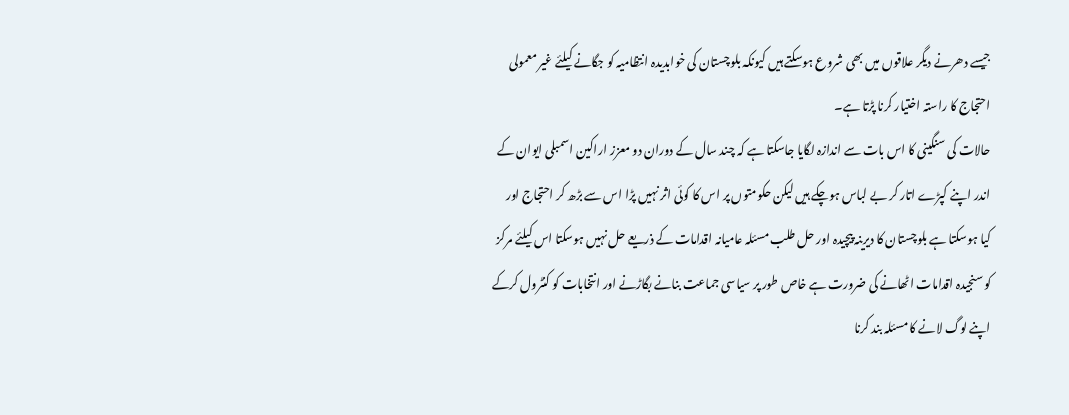جیسے دھرنے دیگر علاقوں میں بھی شروع ہوسکتے ہیں کیونکہ بلوچستان کی خوابدیدہ انتظامیہ کو جگانے کیلئے غیر معمولی احتجاج کا راستہ اختیار کرنا پڑتا ہے۔
حالات کی سنگینی کا اس بات سے اندازہ لگایا جاسکتا ہے کہ چند سال کے دوران دو معزز اراکین اسمبلی ایوان کے اندر اپنے کپڑے اتار کر بے لباس ہوچکے ہیں لیکن حکومتوں پر اس کا کوئی اثر نہیں پڑا اس سے بڑھ کر احتجاج اور کیا ہوسکتا ہے بلوچستان کا دیرینہ پیچیدہ اور حل طلب مسئلہ عامیانہ اقدامات کے ذریعے حل نہیں ہوسکتا اس کیلئے مرکز کو سنجیدہ اقدامات اٹھانے کی ضرورت ہے خاص طور پر سیاسی جماعت بنانے بگاڑنے اور انتخابات کو کنٹرول کرکے اپنے لوگ لانے کا مسئلہ بند کرنا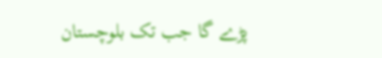پڑے گا جب تک بلوچستان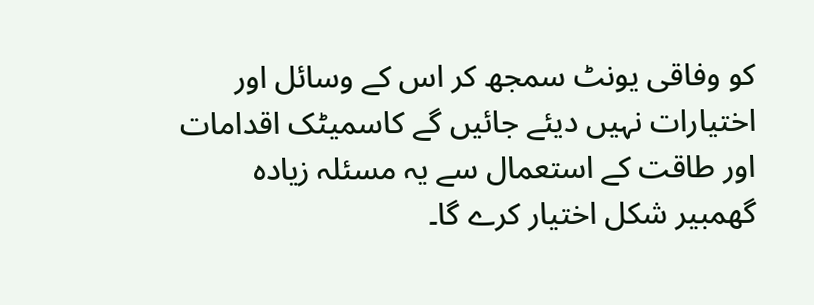کو وفاقی یونٹ سمجھ کر اس کے وسائل اور اختیارات نہیں دیئے جائیں گے کاسمیٹک اقدامات اور طاقت کے استعمال سے یہ مسئلہ زیادہ گھمبیر شکل اختیار کرے گا۔